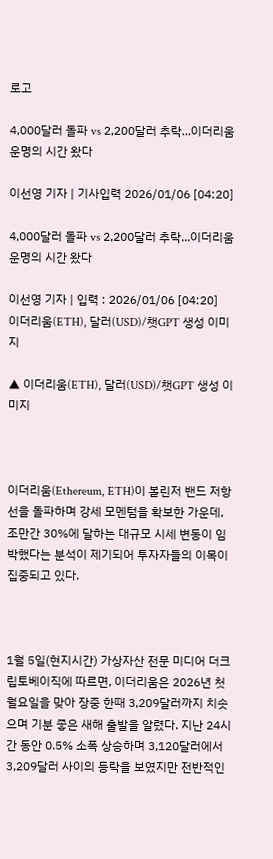로고

4,000달러 돌파 vs 2,200달러 추락...이더리움 운명의 시간 왔다

이선영 기자 | 기사입력 2026/01/06 [04:20]

4,000달러 돌파 vs 2,200달러 추락...이더리움 운명의 시간 왔다

이선영 기자 | 입력 : 2026/01/06 [04:20]
이더리움(ETH), 달러(USD)/챗GPT 생성 이미지

▲ 이더리움(ETH), 달러(USD)/챗GPT 생성 이미지



이더리움(Ethereum, ETH)이 볼린저 밴드 저항선을 돌파하며 강세 모멘텀을 확보한 가운데, 조만간 30%에 달하는 대규모 시세 변동이 임박했다는 분석이 제기되어 투자자들의 이목이 집중되고 있다.



1월 5일(현지시간) 가상자산 전문 미디어 더크립토베이직에 따르면, 이더리움은 2026년 첫 월요일을 맞아 장중 한때 3,209달러까지 치솟으며 기분 좋은 새해 출발을 알렸다. 지난 24시간 동안 0.5% 소폭 상승하며 3,120달러에서 3,209달러 사이의 등락을 보였지만 전반적인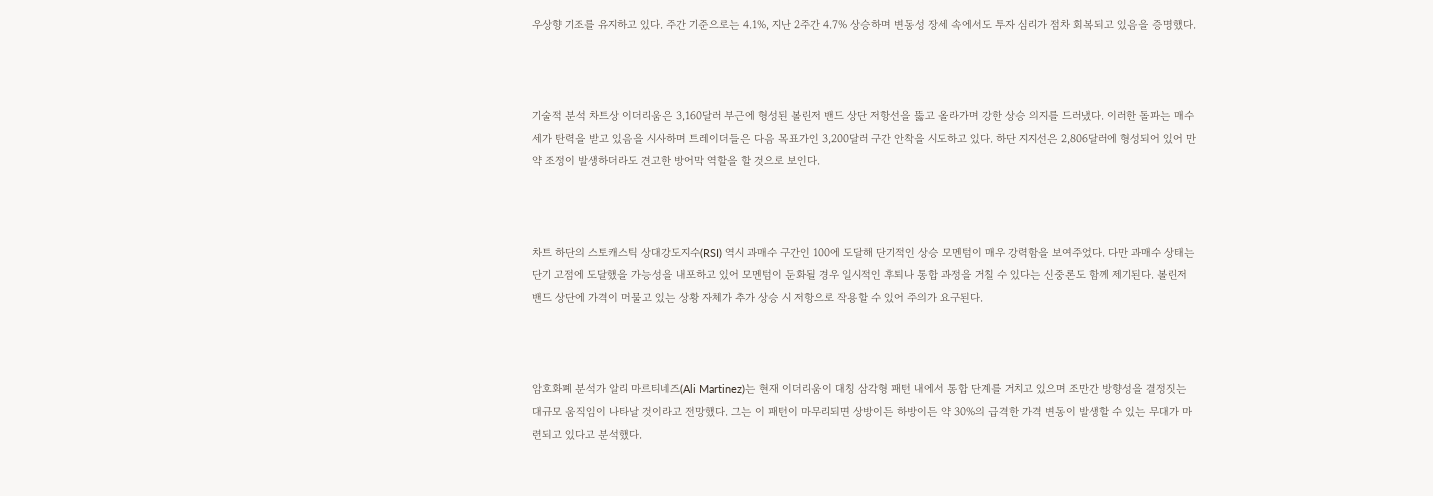우상향 기조를 유지하고 있다. 주간 기준으로는 4.1%, 지난 2주간 4.7% 상승하며 변동성 장세 속에서도 투자 심리가 점차 회복되고 있음을 증명했다.



기술적 분석 차트상 이더리움은 3,160달러 부근에 형성된 볼린저 밴드 상단 저항선을 뚫고 올라가며 강한 상승 의지를 드러냈다. 이러한 돌파는 매수세가 탄력을 받고 있음을 시사하며 트레이더들은 다음 목표가인 3,200달러 구간 안착을 시도하고 있다. 하단 지지선은 2,806달러에 형성되어 있어 만약 조정이 발생하더라도 견고한 방어막 역할을 할 것으로 보인다.



차트 하단의 스토캐스틱 상대강도지수(RSI) 역시 과매수 구간인 100에 도달해 단기적인 상승 모멘텀이 매우 강력함을 보여주었다. 다만 과매수 상태는 단기 고점에 도달했을 가능성을 내포하고 있어 모멘텀이 둔화될 경우 일시적인 후퇴나 통합 과정을 거칠 수 있다는 신중론도 함께 제기된다. 볼린저 밴드 상단에 가격이 머물고 있는 상황 자체가 추가 상승 시 저항으로 작용할 수 있어 주의가 요구된다.



암호화폐 분석가 알리 마르티네즈(Ali Martinez)는 현재 이더리움이 대칭 삼각형 패턴 내에서 통합 단계를 거치고 있으며 조만간 방향성을 결정짓는 대규모 움직임이 나타날 것이라고 전망했다. 그는 이 패턴이 마무리되면 상방이든 하방이든 약 30%의 급격한 가격 변동이 발생할 수 있는 무대가 마련되고 있다고 분석했다.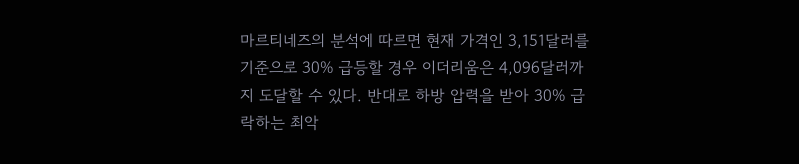마르티네즈의 분석에 따르면 현재 가격인 3,151달러를 기준으로 30% 급등할 경우 이더리움은 4,096달러까지 도달할 수 있다. 반대로 하방 압력을 받아 30% 급락하는 최악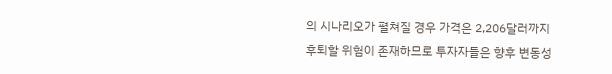의 시나리오가 펼쳐질 경우 가격은 2,206달러까지 후퇴할 위험이 존재하므로 투자자들은 향후 변동성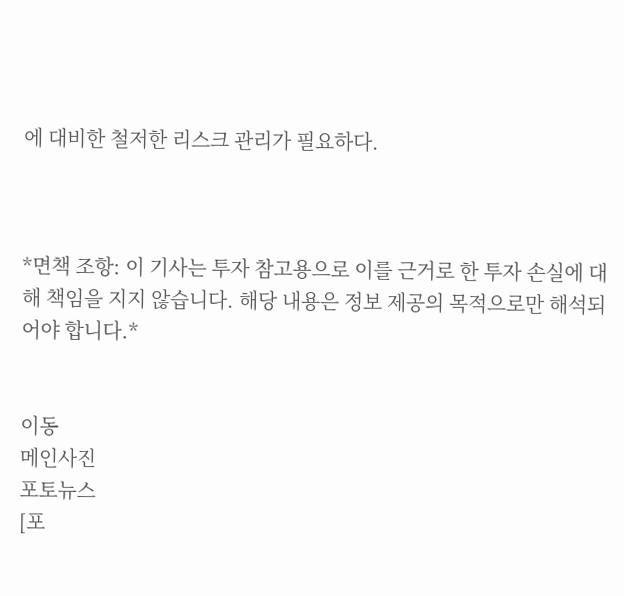에 대비한 철저한 리스크 관리가 필요하다.



*면책 조항: 이 기사는 투자 참고용으로 이를 근거로 한 투자 손실에 대해 책임을 지지 않습니다. 해당 내용은 정보 제공의 목적으로만 해석되어야 합니다.*


이동
메인사진
포토뉴스
[포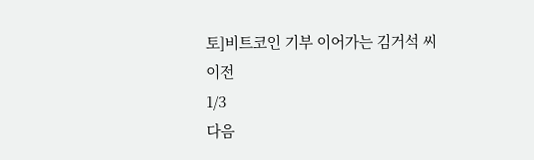토]비트코인 기부 이어가는 김거석 씨
이전
1/3
다음